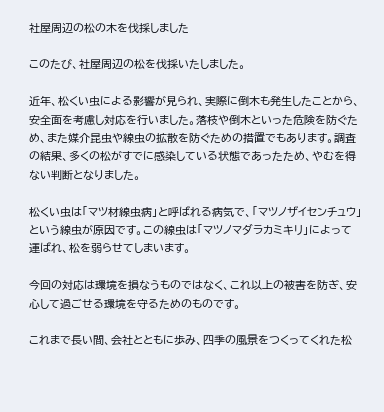社屋周辺の松の木を伐採しました

このたび、社屋周辺の松を伐採いたしました。

近年、松くい虫による影響が見られ、実際に倒木も発生したことから、安全面を考慮し対応を行いました。落枝や倒木といった危険を防ぐため、また媒介昆虫や線虫の拡散を防ぐための措置でもあります。調査の結果、多くの松がすでに感染している状態であったため、やむを得ない判断となりました。

松くい虫は「マツ材線虫病」と呼ばれる病気で、「マツノザイセンチュウ」という線虫が原因です。この線虫は「マツノマダラカミキリ」によって運ばれ、松を弱らせてしまいます。

今回の対応は環境を損なうものではなく、これ以上の被害を防ぎ、安心して過ごせる環境を守るためのものです。

これまで長い間、会社とともに歩み、四季の風景をつくってくれた松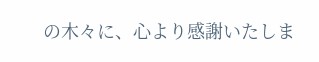の木々に、心より感謝いたしま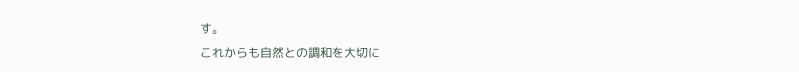す。
これからも自然との調和を大切に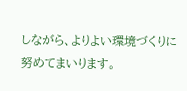しながら、よりよい環境づくりに努めてまいります。